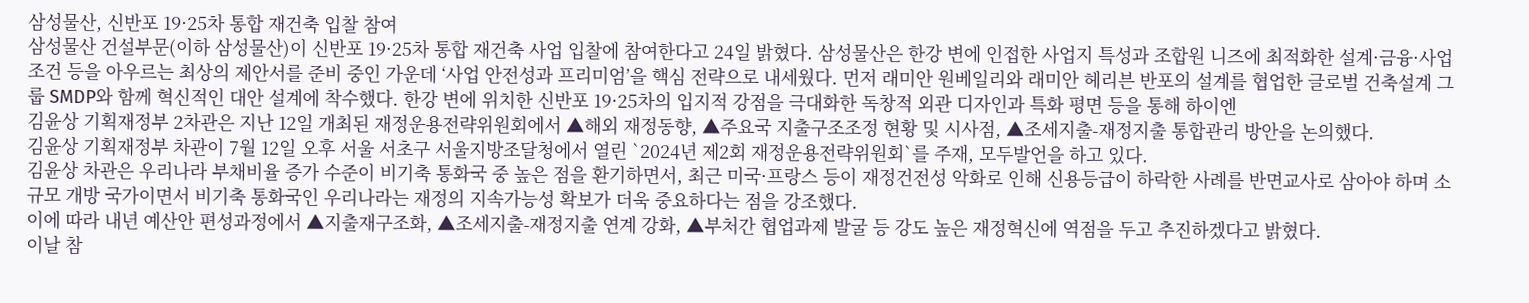삼성물산, 신반포 19·25차 통합 재건축 입찰 참여
삼성물산 건설부문(이하 삼성물산)이 신반포 19·25차 통합 재건축 사업 입찰에 참여한다고 24일 밝혔다. 삼성물산은 한강 변에 인접한 사업지 특성과 조합원 니즈에 최적화한 설계·금융·사업 조건 등을 아우르는 최상의 제안서를 준비 중인 가운데 ‘사업 안전성과 프리미엄’을 핵심 전략으로 내세웠다. 먼저 래미안 원베일리와 래미안 헤리븐 반포의 설계를 협업한 글로벌 건축설계 그룹 SMDP와 함께 혁신적인 대안 설계에 착수했다. 한강 변에 위치한 신반포 19·25차의 입지적 강점을 극대화한 독창적 외관 디자인과 특화 평면 등을 통해 하이엔
김윤상 기획재정부 2차관은 지난 12일 개최된 재정운용전략위원회에서 ▲해외 재정동향, ▲주요국 지출구조조정 현황 및 시사점, ▲조세지출-재정지출 통합관리 방안을 논의했다.
김윤상 기획재정부 차관이 7월 12일 오후 서울 서초구 서울지방조달청에서 열린 `2024년 제2회 재정운용전략위원회`를 주재, 모두발언을 하고 있다.
김윤상 차관은 우리나라 부채비율 증가 수준이 비기축 통화국 중 높은 점을 환기하면서, 최근 미국·프랑스 등이 재정건전성 악화로 인해 신용등급이 하락한 사례를 반면교사로 삼아야 하며 소규모 개방 국가이면서 비기축 통화국인 우리나라는 재정의 지속가능성 확보가 더욱 중요하다는 점을 강조했다.
이에 따라 내년 예산안 편성과정에서 ▲지출재구조화, ▲조세지출-재정지출 연계 강화, ▲부처간 협업과제 발굴 등 강도 높은 재정혁신에 역점을 두고 추진하겠다고 밝혔다.
이날 참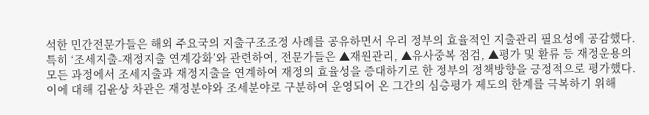석한 민간전문가들은 해외 주요국의 지출구조조정 사례를 공유하면서 우리 정부의 효율적인 지출관리 필요성에 공감했다.
특히 ‘조세지출-재정지출 연계강화’와 관련하여, 전문가들은 ▲재원관리, ▲유사중복 점검, ▲평가 및 환류 등 재정운용의 모든 과정에서 조세지출과 재정지출을 연계하여 재정의 효율성을 증대하기로 한 정부의 정책방향을 긍정적으로 평가했다.
이에 대해 김윤상 차관은 재정분야와 조세분야로 구분하여 운영되어 온 그간의 심층평가 제도의 한계를 극복하기 위해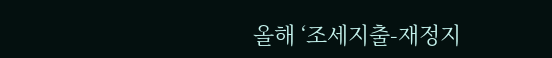올해 ‘조세지출-재정지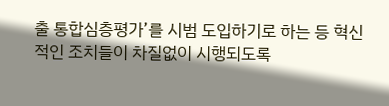출 통합심층평가’를 시범 도입하기로 하는 등 혁신적인 조치들이 차질없이 시행되도록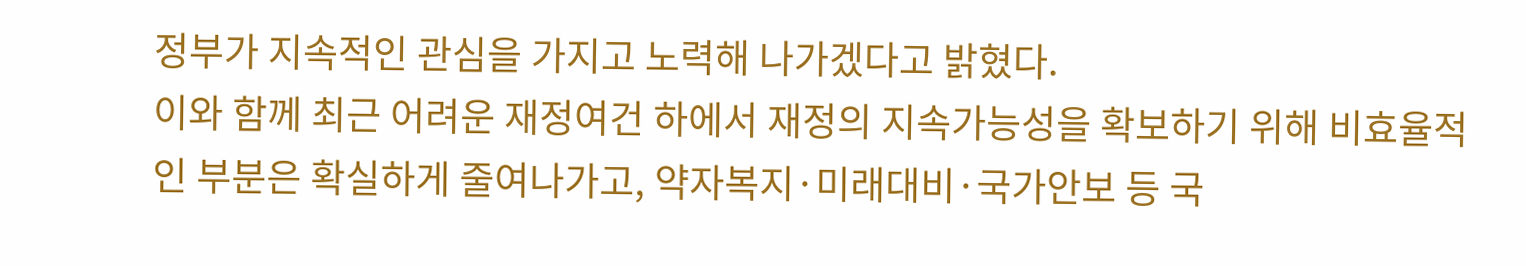정부가 지속적인 관심을 가지고 노력해 나가겠다고 밝혔다.
이와 함께 최근 어려운 재정여건 하에서 재정의 지속가능성을 확보하기 위해 비효율적인 부분은 확실하게 줄여나가고, 약자복지·미래대비·국가안보 등 국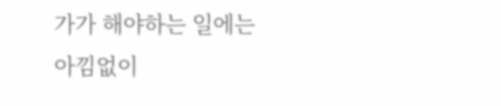가가 해야하는 일에는 아낌없이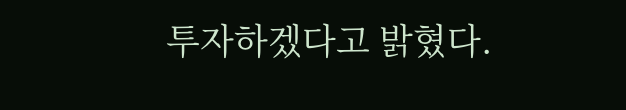투자하겠다고 밝혔다.